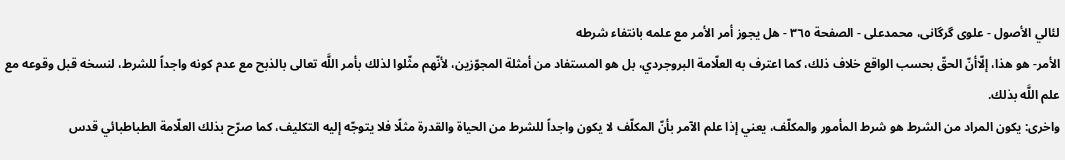لئالي الأصول - علوی گرگانی، محمدعلی - الصفحة ٣٦٥ - هل يجوز أمر الأمر مع علمه بانتفاء شرطه
الأمر- هو هذا، إلّاأنّ الحقّ بحسب الواقع خلاف ذلك، كما اعترف به العلّامة البروجردي، بل هو المستفاد من أمثلة المجوّزين، لأنّهم مثّلوا لذلك بأمر اللَّه تعالى بالذبح مع عدم كونه واجداً للشرط، لنسخه قبل وقوعه مع علم اللَّه بذلك.
واخرى: يكون المراد من الشرط هو شرط المأمور والمكلّف، يعني إذا علم الآمر بأنّ المكلّف لا يكون واجداً للشرط من الحياة والقدرة مثلًا فلا يتوجّه إليه التكليف، كما صرّح بذلك العلّامة الطباطبائي قدس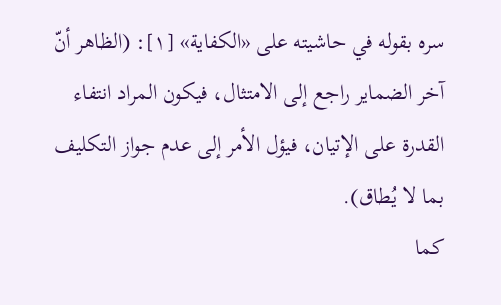سره بقوله في حاشيته على «الكفاية» [١]: (الظاهر أنّ آخر الضماير راجع إلى الامتثال، فيكون المراد انتفاء القدرة على الإتيان، فيؤل الأمر إلى عدم جواز التكليف بما لا يُطاق).
كما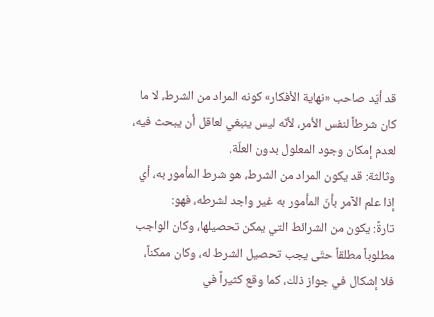قد أيّد صاحب «نهاية الأفكار» كونه المراد من الشرط، لا ما كان شرطاً لنفس الأمر، لأنّه ليس ينبغي لعاقل أن يبحث فيه، لعدم إمكان وجود المعلول بدون العلّة.
وثالثة: قد يكون المراد من الشرط، هو شرط المأمور به، أي إذا علم الآمر بأنّ المأمور به غير واجد لشرطه، فهو:
تارةً: يكون من الشرائط التي يمكن تحصيلها، وكان الواجب مطلوباً مطلقاً حتّى يجب تحصيل الشرط له، وكان ممكناً، فلا إشكال في جواز ذلك، كما وقع كثيراً في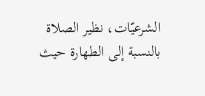الشرعيّات، نظير الصلاة بالنسبة إلى الطهارة حيث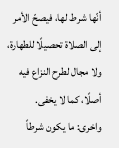أنّها شرط لها، فيصحّ الأمر إلى الصلاة تحصيلًا للطهارة، ولا مجال لطرح النزاع فيه أصلًا، كما لا يخفى.
واخرى: ما يكون شرطاً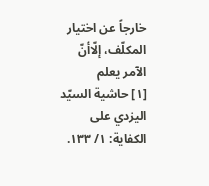خارجاً عن اختيار المكلّف، إلّاأنّ الآمر يعلم
[١] حاشية السيّد اليزدي على الكفاية: ١/ ١٣٣.